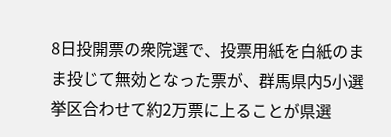8日投開票の衆院選で、投票用紙を白紙のまま投じて無効となった票が、群馬県内5小選挙区合わせて約2万票に上ることが県選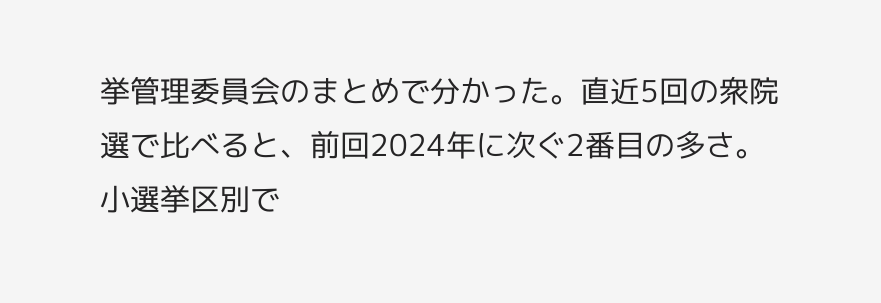挙管理委員会のまとめで分かった。直近5回の衆院選で比べると、前回2024年に次ぐ2番目の多さ。小選挙区別で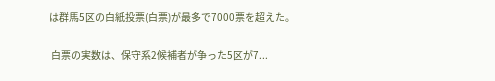は群馬5区の白紙投票(白票)が最多で7000票を超えた。

 白票の実数は、保守系2候補者が争った5区が7...